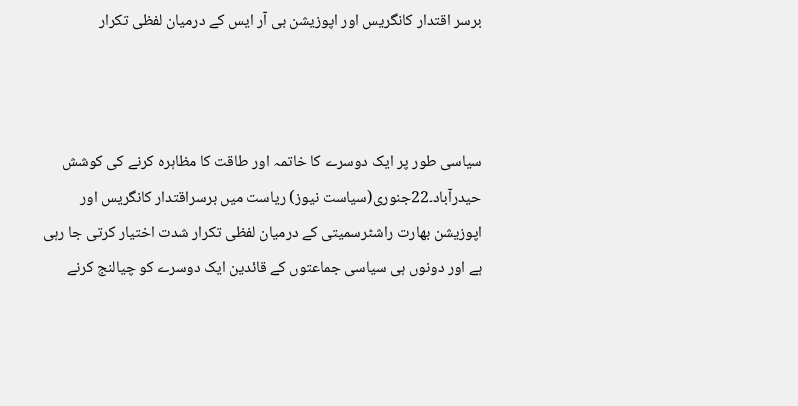برسر اقتدار کانگریس اور اپوزیشن بی آر ایس کے درمیان لفظی تکرار



سیاسی طور پر ایک دوسرے کا خاتمہ اور طاقت کا مظاہرہ کرنے کی کوشش
حیدرآباد۔22جنوری(سیاست نیوز) ریاست میں برسراقتدار کانگریس اور اپوزیشن بھارت راشٹرسمیتی کے درمیان لفظی تکرار شدت اختیار کرتی جا رہی ہے اور دونوں ہی سیاسی جماعتوں کے قائدین ایک دوسرے کو چیالنج کرنے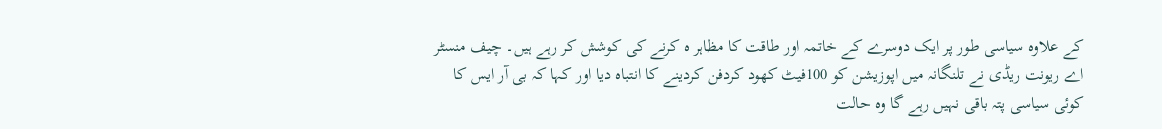کے علاوہ سیاسی طور پر ایک دوسرے کے خاتمہ اور طاقت کا مظاہر ہ کرنے کی کوشش کر رہے ہیں۔ چیف منسٹر اے ریونت ریڈی نے تلنگانہ میں اپوزیشن کو 100فیٹ کھود کردفن کردینے کا انتباہ دیا اور کہا کہ بی آر ایس کا کوئی سیاسی پتہ باقی نہیں رہے گا وہ حالت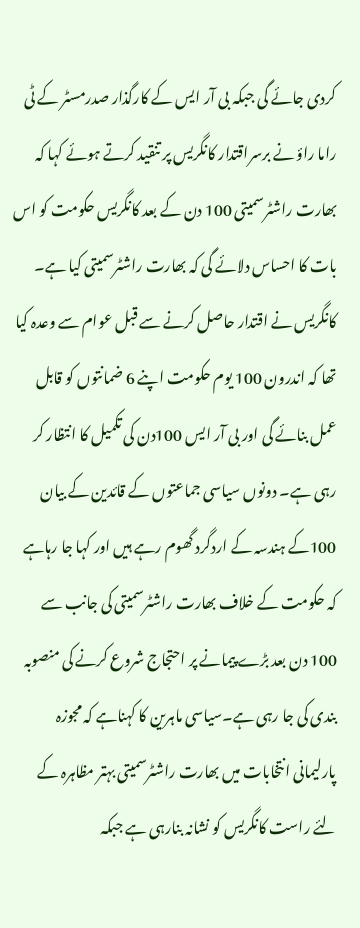کردی جائے گی جبکہ بی آر ایس کے کارگذار صدرمسٹر کے ٹی راما راؤ نے برسراقتدار کانگریس پر تنقید کرتے ہوئے کہا کہ بھارت راشٹرسمیتی 100 دن کے بعد کانگریس حکومت کو اس بات کا احساس دلائے گی کہ بھارت راشٹرسمیتی کیا ہے۔ کانگریس نے اقتدار حاصل کرنے سے قبل عوام سے وعدہ کیا تھا کہ اندرون 100 یوم حکومت اپنے 6 ضمانتوں کو قابل عمل بنائے گی اور بی آر ایس 100دن کی تکمیل کا انتظار کر رہی ہے۔ دونوں سیاسی جماعتوں کے قائدین کے بیان 100کے ہندسہ کے اردگرد گھوم رہے ہیں اور کہا جا رہاہے کہ حکومت کے خلاف بھارت راشٹرسمیتی کی جانب سے 100 دن بعد بڑے پیمانے پر احتجاج شروع کرنے کی منصوبہ بندی کی جا رہی ہے۔سیاسی ماہرین کا کہناہے کہ مجوزہ پارلیمانی انتخابات میں بھارت راشٹرسمیتی بہتر مظاہرہ کے لئے راست کانگریس کو نشانہ بنارہی ہے جبکہ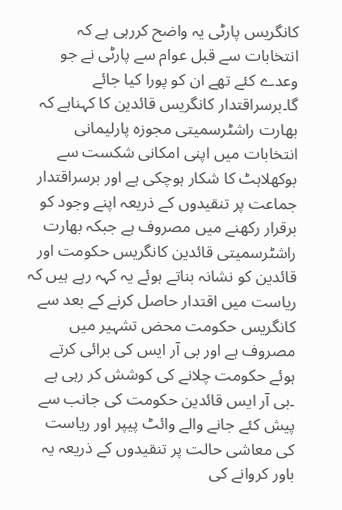کانگریس پارٹی یہ واضح کررہی ہے کہ انتخابات سے قبل عوام سے پارٹی نے جو وعدے کئے تھے ان کو پورا کیا جائے گا۔برسراقتدار کانگریس قائدین کا کہناہے کہ بھارت راشٹرسمیتی مجوزہ پارلیمانی انتخابات میں اپنی امکانی شکست سے بوکھلاہٹ کا شکار ہوچکی ہے اور برسراقتدار جماعت پر تنقیدوں کے ذریعہ اپنے وجود کو برقرار رکھنے میں مصروف ہے جبکہ بھارت راشٹرسمیتی قائدین کانگریس حکومت اور قائدین کو نشانہ بناتے ہوئے یہ کہہ رہے ہیں کہ ریاست میں اقتدار حاصل کرنے کے بعد سے کانگریس حکومت محض تشہیر میں مصروف ہے اور بی آر ایس کی برائی کرتے ہوئے حکومت چلانے کی کوشش کر رہی ہے ۔بی آر ایس قائدین حکومت کی جانب سے پیش کئے جانے والے وائٹ پیپر اور ریاست کی معاشی حالت پر تنقیدوں کے ذریعہ یہ باور کروانے کی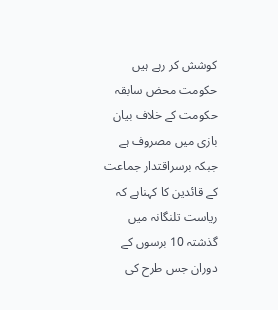کوشش کر رہے ہیں حکومت محض سابقہ حکومت کے خلاف بیان بازی میں مصروف ہے جبکہ برسراقتدار جماعت کے قائدین کا کہناہے کہ ریاست تلنگانہ میں گذشتہ 10 برسوں کے دوران جس طرح کی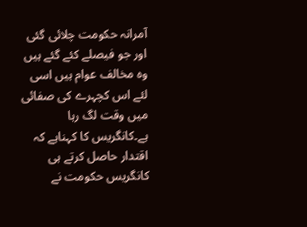آمرانہ حکومت چلائی گئی اور جو فیصلے کئے گئے ہیں وہ مخالف عوام ہیں اسی لئے اس کچہرے کی صفائی میں وقت لگ رہا ہے۔کانگریس کا کہناہے کہ اقتدار حاصل کرتے ہی کانگریس حکومت نے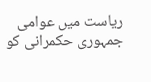ریاست میں عوامی جمہوری حکمرانی کو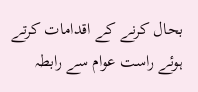بحال کرنے کے اقدامات کرتے ہوئے راست عوام سے رابطہ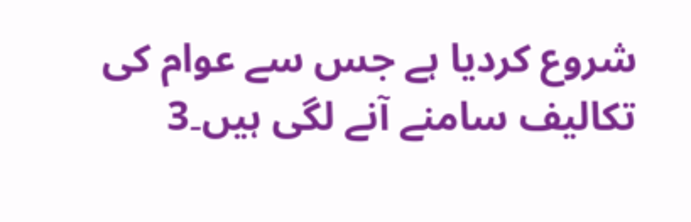شروع کردیا ہے جس سے عوام کی تکالیف سامنے آنے لگی ہیں۔3